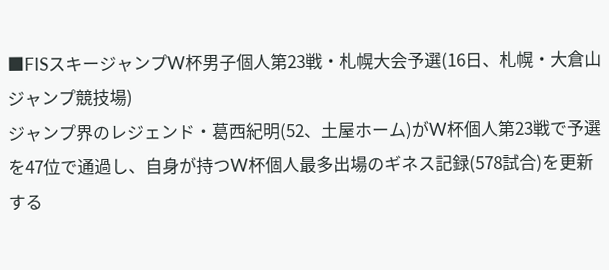■FISスキージャンプW杯男子個人第23戦・札幌大会予選(16日、札幌・大倉山ジャンプ競技場)
ジャンプ界のレジェンド・葛西紀明(52、土屋ホーム)がW杯個人第23戦で予選を47位で通過し、自身が持つW杯個人最多出場のギネス記録(578試合)を更新する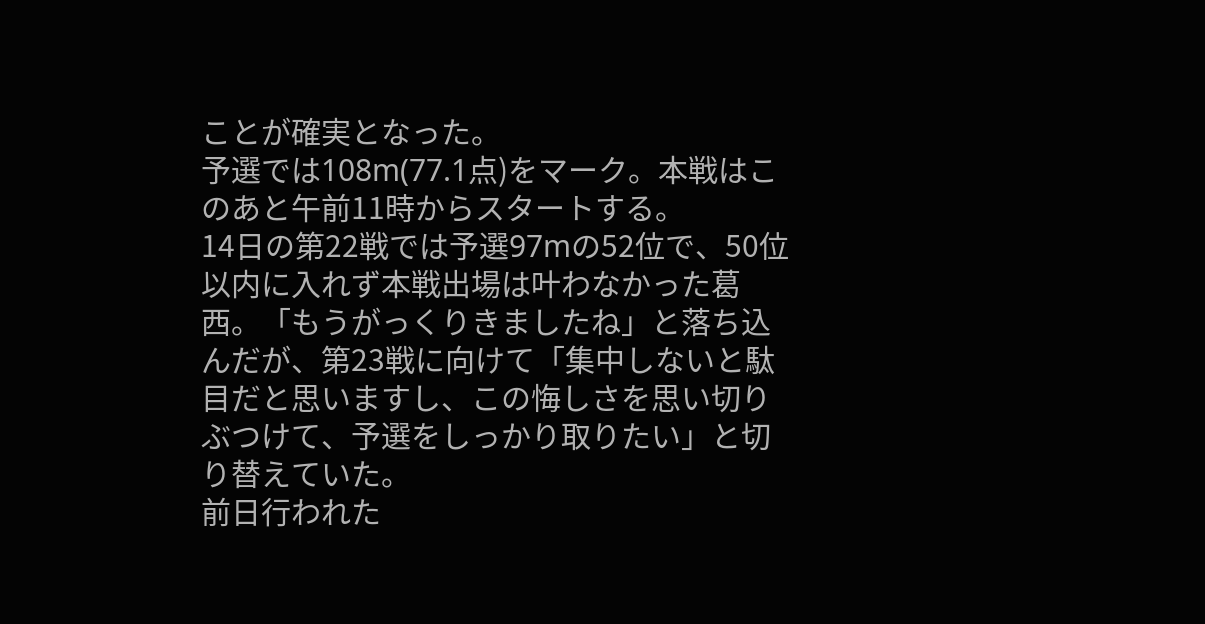ことが確実となった。
予選では108m(77.1点)をマーク。本戦はこのあと午前11時からスタートする。
14日の第22戦では予選97mの52位で、50位以内に入れず本戦出場は叶わなかった葛西。「もうがっくりきましたね」と落ち込んだが、第23戦に向けて「集中しないと駄目だと思いますし、この悔しさを思い切りぶつけて、予選をしっかり取りたい」と切り替えていた。
前日行われた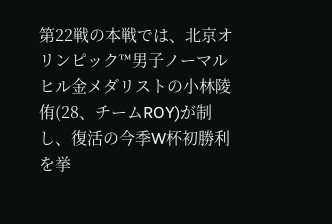第22戦の本戦では、北京オリンピック™男子ノーマルヒル金メダリストの小林陵侑(28、チームROY)が制し、復活の今季W杯初勝利を挙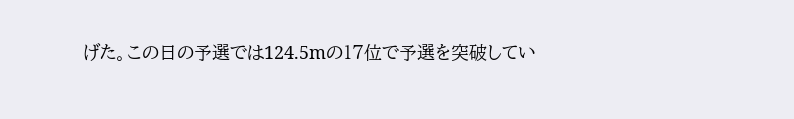げた。この日の予選では124.5mの17位で予選を突破してい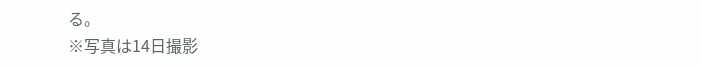る。
※写真は14日撮影